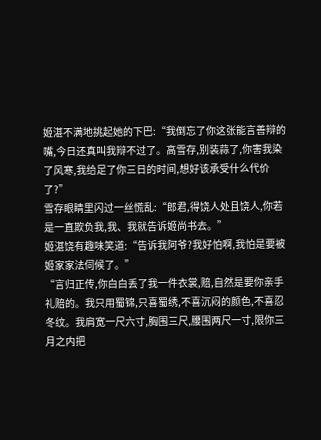姬湛不满地挑起她的下巴:“我倒忘了你这张能言善辩的嘴,今日还真叫我辩不过了。高雪存,别装蒜了,你害我染了风寒,我给足了你三日的时间,想好该承受什么代价了?”
雪存眼睛里闪过一丝慌乱:“郎君,得饶人处且饶人,你若是一直欺负我,我、我就告诉姬尚书去。”
姬湛饶有趣味笑道:“告诉我阿爷?我好怕啊,我怕是要被姬家家法伺候了。”
“言归正传,你白白丢了我一件衣裳,赔,自然是要你亲手礼赔的。我只用蜀锦,只喜蜀绣,不喜沉闷的颜色,不喜忍冬纹。我肩宽一尺六寸,胸围三尺,腰围两尺一寸,限你三月之内把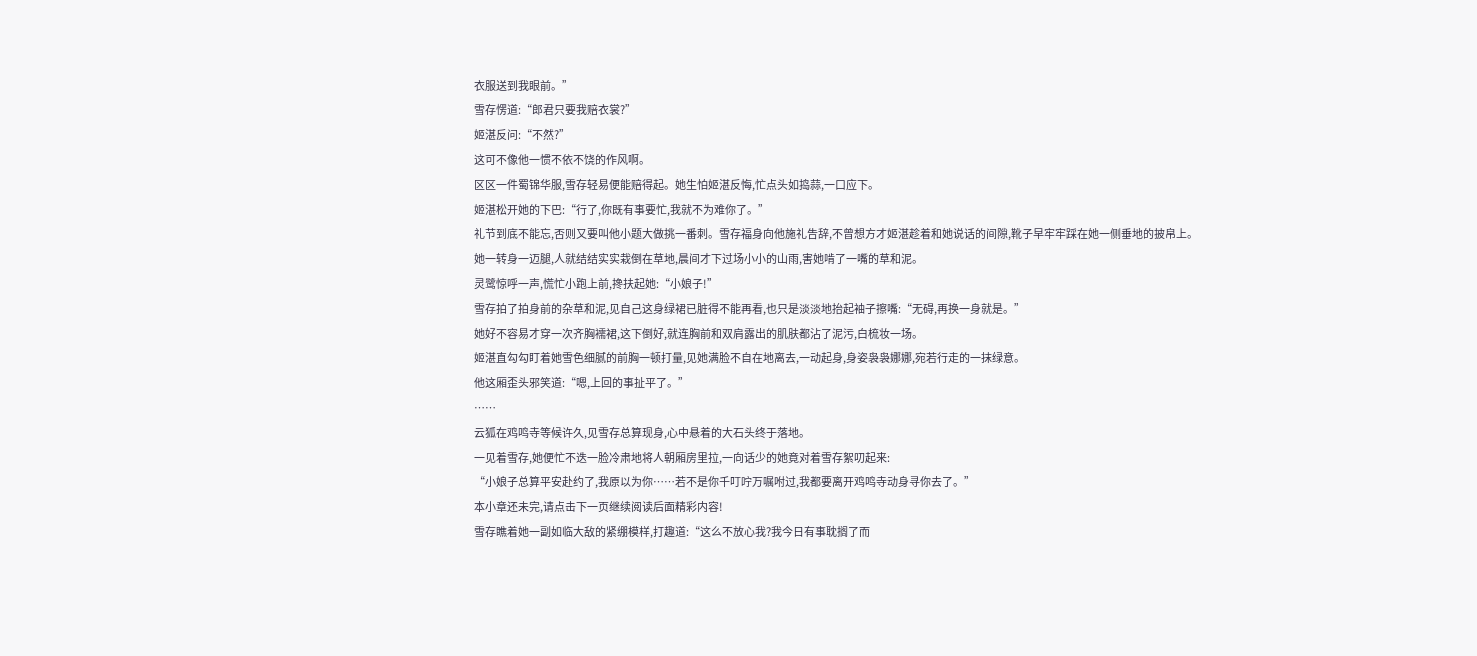衣服送到我眼前。”
雪存愣道:“郎君只要我赔衣裳?”
姬湛反问:“不然?”
这可不像他一惯不依不饶的作风啊。
区区一件蜀锦华服,雪存轻易便能赔得起。她生怕姬湛反悔,忙点头如捣蒜,一口应下。
姬湛松开她的下巴:“行了,你既有事要忙,我就不为难你了。”
礼节到底不能忘,否则又要叫他小题大做挑一番刺。雪存福身向他施礼告辞,不曾想方才姬湛趁着和她说话的间隙,靴子早牢牢踩在她一侧垂地的披帛上。
她一转身一迈腿,人就结结实实栽倒在草地,晨间才下过场小小的山雨,害她啃了一嘴的草和泥。
灵鹭惊呼一声,慌忙小跑上前,搀扶起她:“小娘子!”
雪存拍了拍身前的杂草和泥,见自己这身绿裙已脏得不能再看,也只是淡淡地抬起袖子擦嘴:“无碍,再换一身就是。”
她好不容易才穿一次齐胸襦裙,这下倒好,就连胸前和双肩露出的肌肤都沾了泥污,白梳妆一场。
姬湛直勾勾盯着她雪色细腻的前胸一顿打量,见她满脸不自在地离去,一动起身,身姿袅袅娜娜,宛若行走的一抹绿意。
他这厢歪头邪笑道:“嗯,上回的事扯平了。”
……
云狐在鸡鸣寺等候许久,见雪存总算现身,心中悬着的大石头终于落地。
一见着雪存,她便忙不迭一脸冷肃地将人朝厢房里拉,一向话少的她竟对着雪存絮叨起来:
“小娘子总算平安赴约了,我原以为你……若不是你千叮咛万嘱咐过,我都要离开鸡鸣寺动身寻你去了。”
本小章还未完,请点击下一页继续阅读后面精彩内容!
雪存瞧着她一副如临大敌的紧绷模样,打趣道:“这么不放心我?我今日有事耽搁了而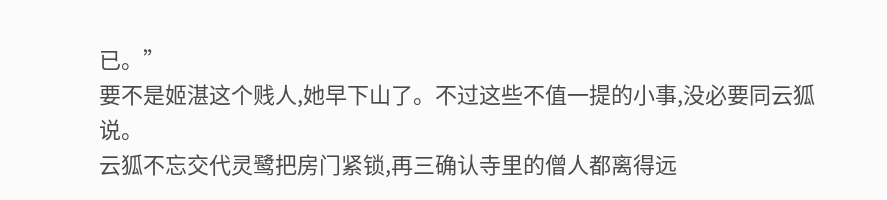已。”
要不是姬湛这个贱人,她早下山了。不过这些不值一提的小事,没必要同云狐说。
云狐不忘交代灵鹭把房门紧锁,再三确认寺里的僧人都离得远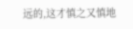远的,这才慎之又慎地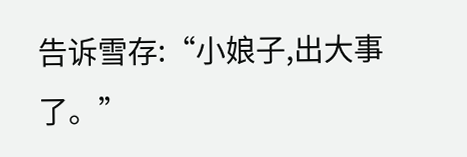告诉雪存:“小娘子,出大事了。”